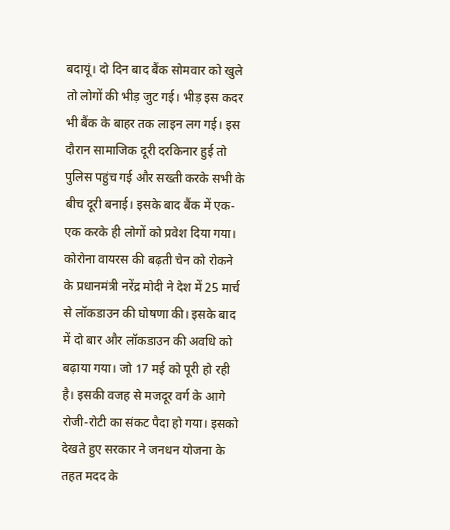बदायूं। दो दिन बाद बैंक सोमवार को खुले तो लोगों की भीड़ जुट गई। भीड़ इस कदर भी बैंक के बाहर तक लाइन लग गई। इस दौरान सामाजिक दूरी दरकिनार हुई तो पुलिस पहुंच गई और सख्ती करके सभी के बीच दूरी बनाई। इसके बाद बैंक में एक-एक करके ही लोगों को प्रवेश दिया गया।
कोरोना वायरस की बढ़ती चेन को रोकने के प्रधानमंत्री नरेंद्र मोदी ने देश में 25 मार्च से लॉकडाउन की घोषणा की। इसके बाद में दो बार और लॉकडाउन की अवधि को बढ़ाया गया। जो 17 मई को पूरी हो रही है। इसकी वजह से मजदूर वर्ग के आगे रोजी-रोटी का संकट पैदा हो गया। इसको देखते हुए सरकार ने जनधन योजना के तहत मदद के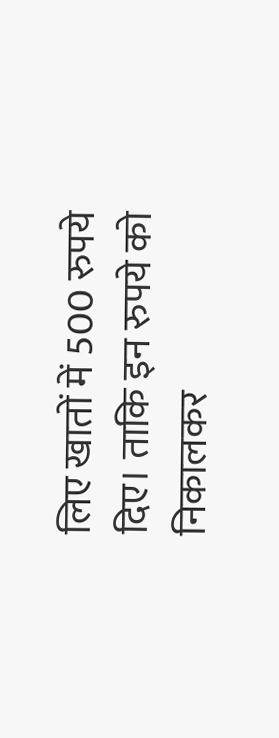लिए खातों में 500 रुपये दिए। ताकि इन रुपये को निकालकर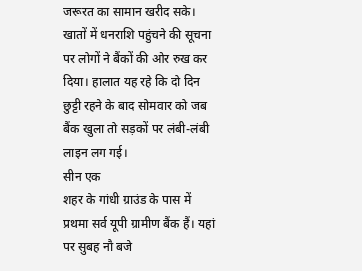जरूरत का सामान खरीद सके। खातों में धनराशि पहुंचने की सूचना पर लोगों ने बैंकों की ओर रुख कर दिया। हालात यह रहे कि दो दिन छुट्टी रहने के बाद सोमवार को जब बैंक खुला तो सड़कों पर लंबी-लंबी लाइन लग गई।
सीन एक
शहर के गांधी ग्राउंड के पास में प्रथमा सर्व यूपी ग्रामीण बैंक हैं। यहां पर सुबह नौ बजे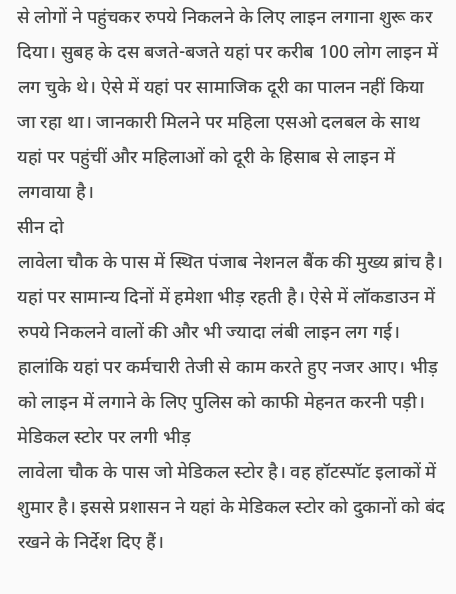से लोगों ने पहुंचकर रुपये निकलने के लिए लाइन लगाना शुरू कर दिया। सुबह के दस बजते-बजते यहां पर करीब 100 लोग लाइन में लग चुके थे। ऐसे में यहां पर सामाजिक दूरी का पालन नहीं किया जा रहा था। जानकारी मिलने पर महिला एसओ दलबल के साथ यहां पर पहुंचीं और महिलाओं को दूरी के हिसाब से लाइन में लगवाया है।
सीन दो
लावेला चौक के पास में स्थित पंजाब नेशनल बैंक की मुख्य ब्रांच है। यहां पर सामान्य दिनों में हमेशा भीड़ रहती है। ऐसे में लॉकडाउन में रुपये निकलने वालों की और भी ज्यादा लंबी लाइन लग गई। हालांकि यहां पर कर्मचारी तेजी से काम करते हुए नजर आए। भीड़ को लाइन में लगाने के लिए पुलिस को काफी मेहनत करनी पड़ी।
मेडिकल स्टोर पर लगी भीड़
लावेला चौक के पास जो मेडिकल स्टोर है। वह हॉटस्पॉट इलाकों में शुमार है। इससे प्रशासन ने यहां के मेडिकल स्टोर को दुकानों को बंद रखने के निर्देश दिए हैं।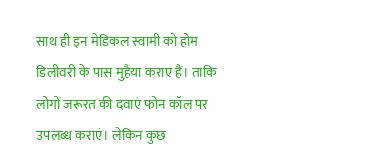साथ ही इन मेडिकल स्वामी को होम डिलीवरी के पास मुहैया कराए हैं। ताकि लोगों जरूरत की दवाएं फोन कॉल पर उपलब्ध कराएं। लेकिन कुछ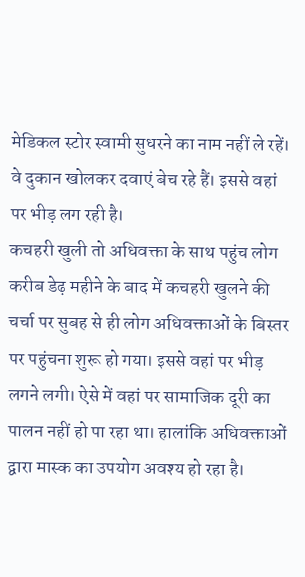मेडिकल स्टोर स्वामी सुधरने का नाम नहीं ले रहें। वे दुकान खोलकर दवाएं बेच रहे हैं। इससे वहां पर भीड़ लग रही है।
कचहरी खुली तो अधिवक्ता के साथ पहुंच लोग
करीब डेढ़ महीने के बाद में कचहरी खुलने की चर्चा पर सुबह से ही लोग अधिवक्ताओं के बिस्तर पर पहुंचना शुरू हो गया। इससे वहां पर भीड़ लगने लगी। ऐसे में वहां पर सामाजिक दूरी का पालन नहीं हो पा रहा था। हालांकि अधिवक्ताओं द्वारा मास्क का उपयोग अवश्य हो रहा है।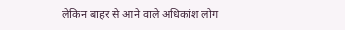लेकिन बाहर से आने वाले अधिकांश लोग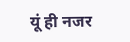यूं ही नजर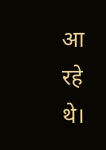आ रहे थे।